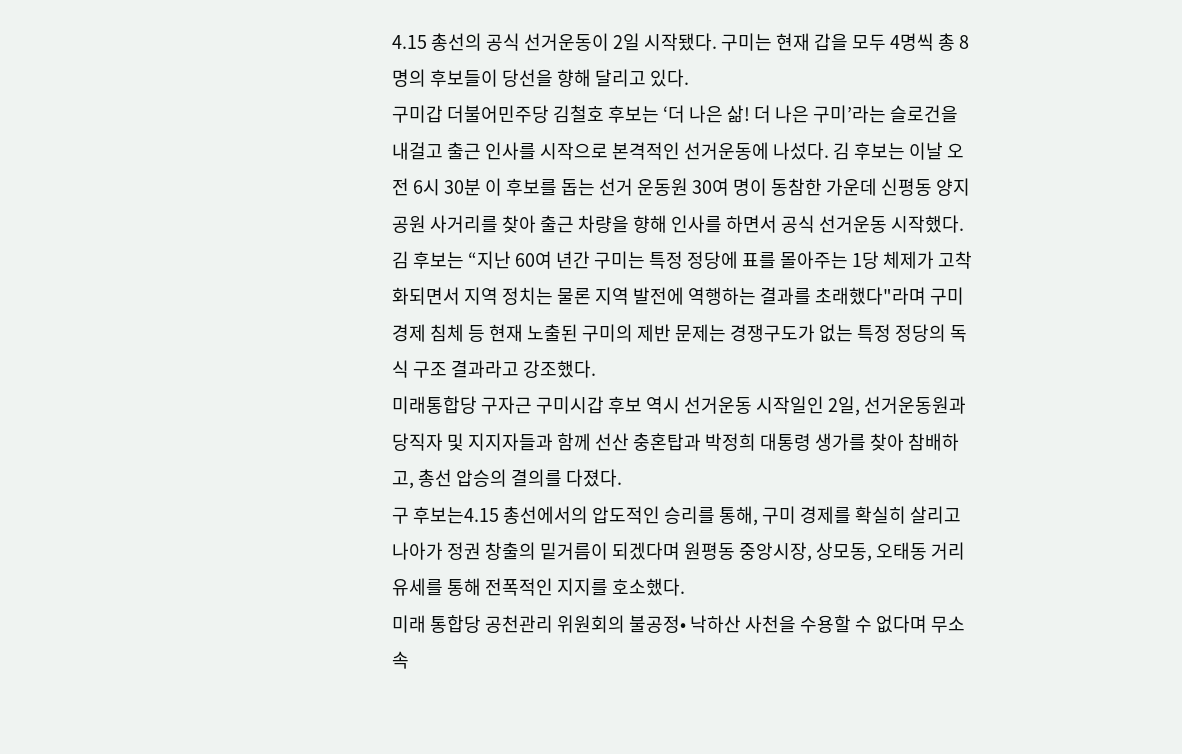4.15 총선의 공식 선거운동이 2일 시작됐다. 구미는 현재 갑을 모두 4명씩 총 8명의 후보들이 당선을 향해 달리고 있다.
구미갑 더불어민주당 김철호 후보는 ‘더 나은 삶! 더 나은 구미’라는 슬로건을 내걸고 출근 인사를 시작으로 본격적인 선거운동에 나섰다. 김 후보는 이날 오전 6시 30분 이 후보를 돕는 선거 운동원 30여 명이 동참한 가운데 신평동 양지공원 사거리를 찾아 출근 차량을 향해 인사를 하면서 공식 선거운동 시작했다.
김 후보는 “지난 60여 년간 구미는 특정 정당에 표를 몰아주는 1당 체제가 고착화되면서 지역 정치는 물론 지역 발전에 역행하는 결과를 초래했다"라며 구미경제 침체 등 현재 노출된 구미의 제반 문제는 경쟁구도가 없는 특정 정당의 독식 구조 결과라고 강조했다.
미래통합당 구자근 구미시갑 후보 역시 선거운동 시작일인 2일, 선거운동원과 당직자 및 지지자들과 함께 선산 충혼탑과 박정희 대통령 생가를 찾아 참배하고, 총선 압승의 결의를 다졌다.
구 후보는4.15 총선에서의 압도적인 승리를 통해, 구미 경제를 확실히 살리고 나아가 정권 창출의 밑거름이 되겠다며 원평동 중앙시장, 상모동, 오태동 거리유세를 통해 전폭적인 지지를 호소했다.
미래 통합당 공천관리 위원회의 불공정• 낙하산 사천을 수용할 수 없다며 무소속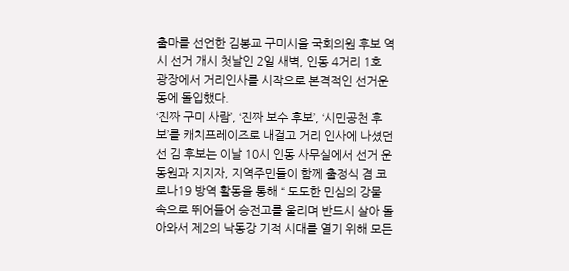출마를 선언한 김봉교 구미시을 국회의원 후보 역시 선거 개시 첫날인 2일 새벽, 인동 4거리 1호 광장에서 거리인사를 시작으로 본격적인 선거운동에 돌입했다.
‘진짜 구미 사람’, ‘진짜 보수 후보’, ‘시민공천 후보’를 캐치프레이즈로 내걸고 거리 인사에 나셨던 선 김 후보는 이날 10시 인동 사무실에서 선거 운동원과 지지자, 지역주민들이 함께 출정식 겸 코로나19 방역 활동을 통해 “ 도도한 민심의 강물 속으로 뛰어들어 승전고를 울리며 반드시 살아 돌아와서 제2의 낙동강 기적 시대를 열기 위해 모든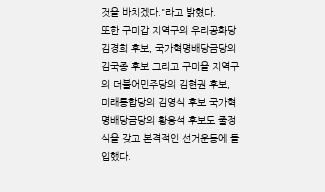것을 바치겠다."라고 밝혔다.
또한 구미갑 지역구의 우리공화당 김경희 후보, 국가혁명배당금당의 김국종 후보 그리고 구미을 지역구의 더불어민주당의 김현권 후보, 미래통합당의 김영식 후보 국가혁명배당금당의 황응석 후보도 줄정식을 갖고 본격적인 선거운동에 돌입했다.